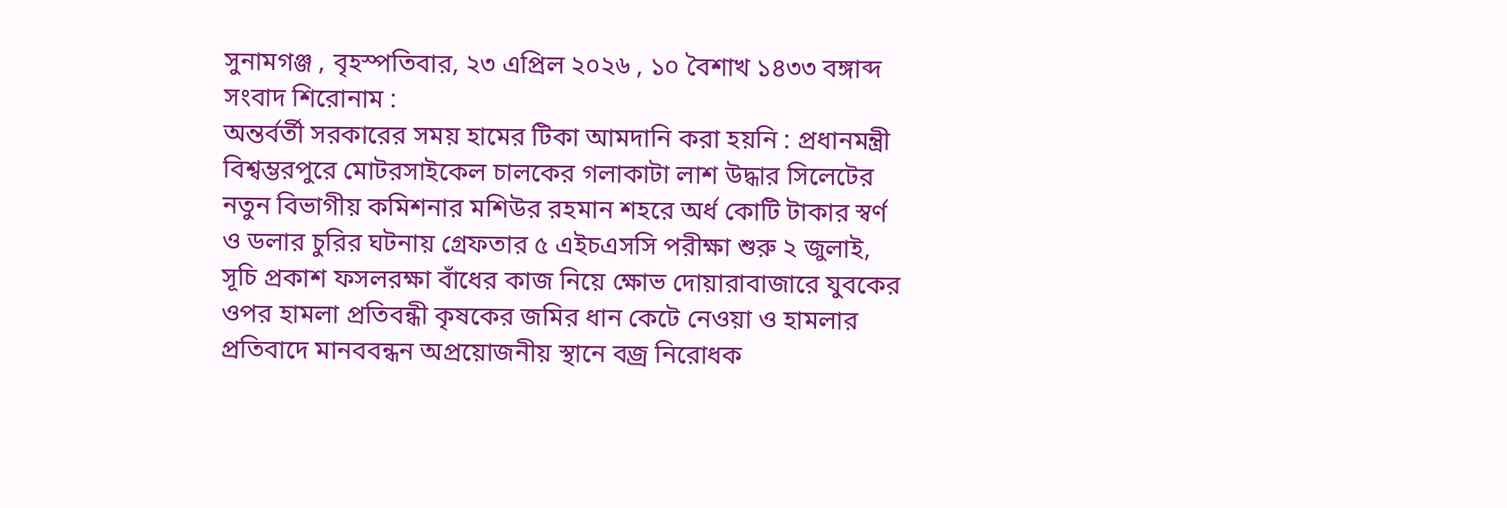সুনামগঞ্জ , বৃহস্পতিবার, ২৩ এপ্রিল ২০২৬ , ১০ বৈশাখ ১৪৩৩ বঙ্গাব্দ
সংবাদ শিরোনাম :
অন্তর্বর্তী সরকারের সময় হামের টিকা আমদানি করা হয়নি : প্রধানমন্ত্রী বিশ্বম্ভরপুরে মোটরসাইকেল চালকের গলাকাটা লাশ উদ্ধার সিলেটের নতুন বিভাগীয় কমিশনার মশিউর রহমান শহরে অর্ধ কোটি টাকার স্বর্ণ ও ডলার চুরির ঘটনায় গ্রেফতার ৫ এইচএসসি পরীক্ষা শুরু ২ জুলাই, সূচি প্রকাশ ফসলরক্ষা বাঁধের কাজ নিয়ে ক্ষোভ দোয়ারাবাজারে যুবকের ওপর হামলা প্রতিবন্ধী কৃষকের জমির ধান কেটে নেওয়া ও হামলার প্রতিবাদে মানববন্ধন অপ্রয়োজনীয় স্থানে বজ্র নিরোধক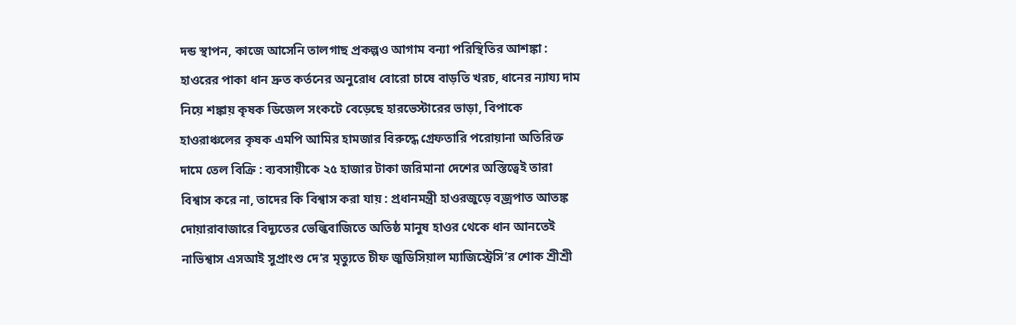দন্ড স্থাপন, কাজে আসেনি তালগাছ প্রকল্পও আগাম বন্যা পরিস্থিতির আশঙ্কা : হাওরের পাকা ধান দ্রুত কর্তনের অনুরোধ বোরো চাষে বাড়তি খরচ, ধানের ন্যায্য দাম নিয়ে শঙ্কায় কৃষক ডিজেল সংকটে বেড়েছে হারভেস্টারের ভাড়া, বিপাকে হাওরাঞ্চলের কৃষক এমপি আমির হামজার বিরুদ্ধে গ্রেফতারি পরোয়ানা অতিরিক্ত দামে তেল বিক্রি : ব্যবসায়ীকে ২৫ হাজার টাকা জরিমানা দেশের অস্তিত্বেই তারা বিশ্বাস করে না, তাদের কি বিশ্বাস করা যায় : প্রধানমন্ত্রী হাওরজুড়ে বজ্রপাত আতঙ্ক দোয়ারাবাজারে বিদ্যুতের ভেল্কিবাজিতে অতিষ্ঠ মানুষ হাওর থেকে ধান আনতেই নাভিশ্বাস এসআই সুপ্রাংশু দে’র মৃত্যুতে চীফ জুডিসিয়াল ম্যাজিস্ট্রেসি’র শোক শ্রীশ্রী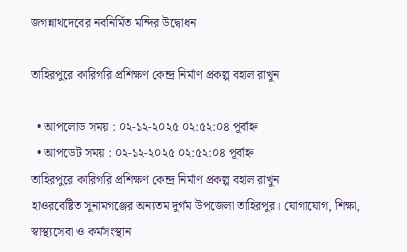জগন্নাথদেবের নবনির্মিত মন্দির উদ্বোধন

তাহিরপুরে কারিগরি প্রশিক্ষণ কেন্দ্র নির্মাণ প্রকল্প বহাল রাখুন

  • আপলোড সময় : ০২-১২-২০২৫ ০২:৫২:০৪ পূর্বাহ্ন
  • আপডেট সময় : ০২-১২-২০২৫ ০২:৫২:০৪ পূর্বাহ্ন
তাহিরপুরে কারিগরি প্রশিক্ষণ কেন্দ্র নির্মাণ প্রকল্প বহাল রাখুন
হাওরবেষ্টিত সুনামগঞ্জের অন্যতম দুর্গম উপজেলা তাহিরপুর। যোগাযোগ, শিক্ষা, স্বাস্থ্যসেবা ও কর্মসংস্থান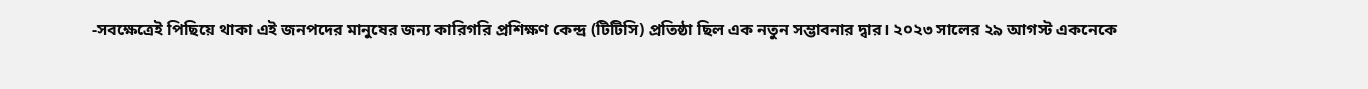-সবক্ষেত্রেই পিছিয়ে থাকা এই জনপদের মানুষের জন্য কারিগরি প্রশিক্ষণ কেন্দ্র (টিটিসি) প্রতিষ্ঠা ছিল এক নতুন সম্ভাবনার দ্বার। ২০২৩ সালের ২৯ আগস্ট একনেকে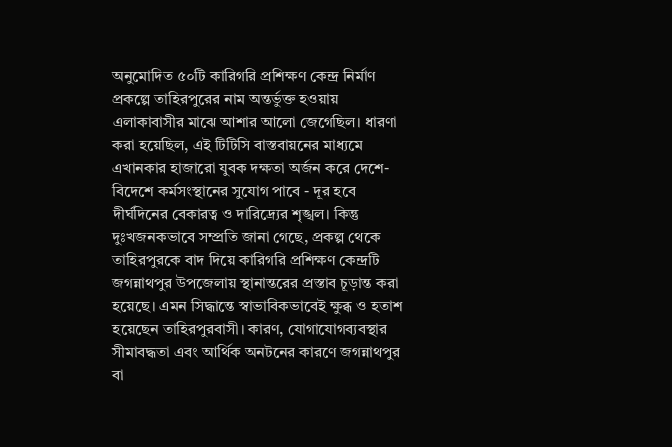অনুমোদিত ৫০টি কারিগরি প্রশিক্ষণ কেন্দ্র নির্মাণ প্রকল্পে তাহিরপুরের নাম অন্তর্ভুক্ত হওয়ায় এলাকাবাসীর মাঝে আশার আলো জেগেছিল। ধারণা করা হয়েছিল, এই টিটিসি বাস্তবায়নের মাধ্যমে এখানকার হাজারো যুবক দক্ষতা অর্জন করে দেশে-বিদেশে কর্মসংস্থানের সুযোগ পাবে - দূর হবে দীর্ঘদিনের বেকারত্ব ও দারিদ্র্যের শৃঙ্খল। কিন্তু দুঃখজনকভাবে সম্প্রতি জানা গেছে, প্রকল্প থেকে তাহিরপুরকে বাদ দিয়ে কারিগরি প্রশিক্ষণ কেন্দ্রটি জগন্নাথপুর উপজেলায় স্থানান্তরের প্রস্তাব চূড়ান্ত করা হয়েছে। এমন সিদ্ধান্তে স্বাভাবিকভাবেই ক্ষুব্ধ ও হতাশ হয়েছেন তাহিরপুরবাসী। কারণ, যোগাযোগব্যবস্থার সীমাবদ্ধতা এবং আর্থিক অনটনের কারণে জগন্নাথপুর বা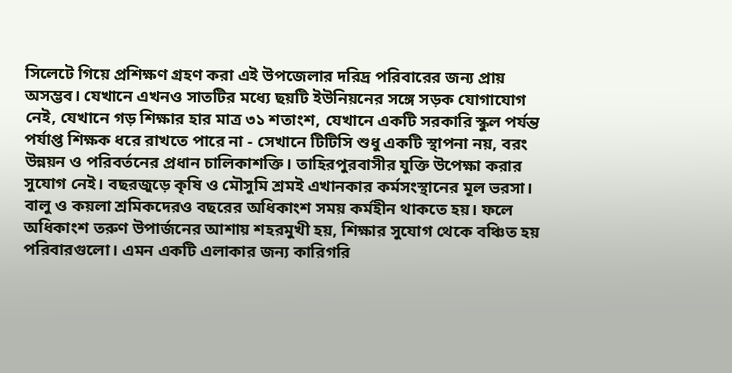সিলেটে গিয়ে প্রশিক্ষণ গ্রহণ করা এই উপজেলার দরিদ্র পরিবারের জন্য প্রায় অসম্ভব। যেখানে এখনও সাতটির মধ্যে ছয়টি ইউনিয়নের সঙ্গে সড়ক যোগাযোগ নেই, যেখানে গড় শিক্ষার হার মাত্র ৩১ শতাংশ, যেখানে একটি সরকারি স্কুল পর্যন্ত পর্যাপ্ত শিক্ষক ধরে রাখতে পারে না - সেখানে টিটিসি শুধু একটি স্থাপনা নয়, বরং উন্নয়ন ও পরিবর্তনের প্রধান চালিকাশক্তি। তাহিরপুরবাসীর যুক্তি উপেক্ষা করার সুযোগ নেই। বছরজুড়ে কৃষি ও মৌসুমি শ্রমই এখানকার কর্মসংস্থানের মূল ভরসা। বালু ও কয়লা শ্রমিকদেরও বছরের অধিকাংশ সময় কর্মহীন থাকতে হয়। ফলে অধিকাংশ তরুণ উপার্জনের আশায় শহরমুখী হয়, শিক্ষার সুযোগ থেকে বঞ্চিত হয় পরিবারগুলো। এমন একটি এলাকার জন্য কারিগরি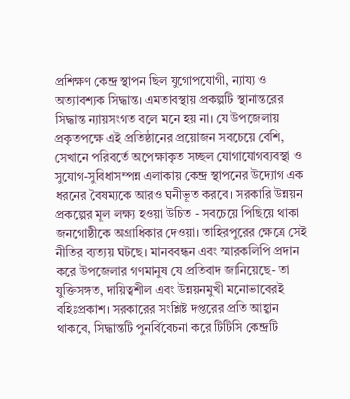প্রশিক্ষণ কেন্দ্র স্থাপন ছিল যুগোপযোগী, ন্যায্য ও অত্যাবশ্যক সিদ্ধান্ত। এমতাবস্থায় প্রকল্পটি স্থানান্তরের সিদ্ধান্ত ন্যায়সংগত বলে মনে হয় না। যে উপজেলায় প্রকৃতপক্ষে এই প্রতিষ্ঠানের প্রয়োজন সবচেয়ে বেশি, সেখানে পরিবর্তে অপেক্ষাকৃত সচ্ছল যোগাযোগব্যবস্থা ও সুযোগ-সুবিধাসম্পন্ন এলাকায় কেন্দ্র স্থাপনের উদ্যোগ এক ধরনের বৈষম্যকে আরও ঘনীভূত করবে। সরকারি উন্নয়ন প্রকল্পের মূল লক্ষ্য হওয়া উচিত - সবচেয়ে পিছিয়ে থাকা জনগোষ্ঠীকে অগ্রাধিকার দেওয়া। তাহিরপুরের ক্ষেত্রে সেই নীতির ব্যত্যয় ঘটছে। মানববন্ধন এবং স্মারকলিপি প্রদান করে উপজেলার গণমানুষ যে প্রতিবাদ জানিয়েছে- তা যুক্তিসঙ্গত, দায়িত্বশীল এবং উন্নয়নমুখী মনোভাবেরই বহিঃপ্রকাশ। সরকারের সংশ্লিষ্ট দপ্তরের প্রতি আহ্বান থাকবে, সিদ্ধান্তটি পুনর্বিবেচনা করে টিটিসি কেন্দ্রটি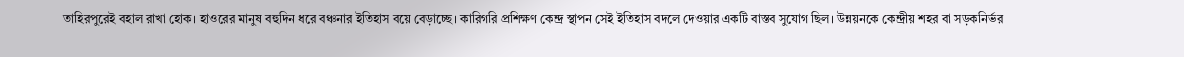তাহিরপুরেই বহাল রাখা হোক। হাওরের মানুষ বহুদিন ধরে বঞ্চনার ইতিহাস বয়ে বেড়াচ্ছে। কারিগরি প্রশিক্ষণ কেন্দ্র স্থাপন সেই ইতিহাস বদলে দেওয়ার একটি বাস্তব সুযোগ ছিল। উন্নয়নকে কেন্দ্রীয় শহর বা সড়কনির্ভর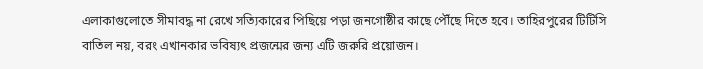এলাকাগুলোতে সীমাবদ্ধ না রেখে সত্যিকারের পিছিয়ে পড়া জনগোষ্ঠীর কাছে পৌঁছে দিতে হবে। তাহিরপুরের টিটিসি বাতিল নয়, বরং এখানকার ভবিষ্যৎ প্রজন্মের জন্য এটি জরুরি প্রয়োজন।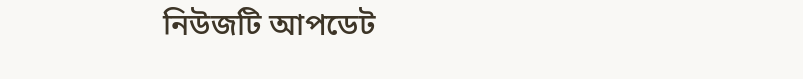নিউজটি আপডেট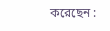করেছেন :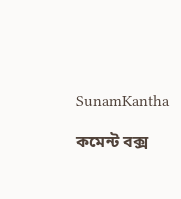SunamKantha

কমেন্ট বক্স